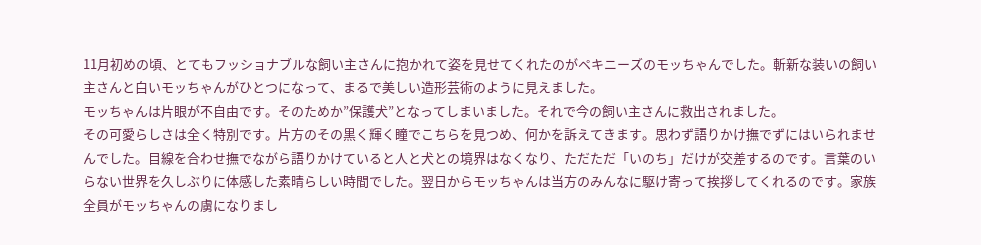11月初めの頃、とてもフッショナブルな飼い主さんに抱かれて姿を見せてくれたのがペキニーズのモッちゃんでした。斬新な装いの飼い主さんと白いモッちゃんがひとつになって、まるで美しい造形芸術のように見えました。
モッちゃんは片眼が不自由です。そのためか”保護犬”となってしまいました。それで今の飼い主さんに救出されました。
その可愛らしさは全く特別です。片方のその黒く輝く瞳でこちらを見つめ、何かを訴えてきます。思わず語りかけ撫でずにはいられませんでした。目線を合わせ撫でながら語りかけていると人と犬との境界はなくなり、ただただ「いのち」だけが交差するのです。言葉のいらない世界を久しぶりに体感した素晴らしい時間でした。翌日からモッちゃんは当方のみんなに駆け寄って挨拶してくれるのです。家族全員がモッちゃんの虜になりまし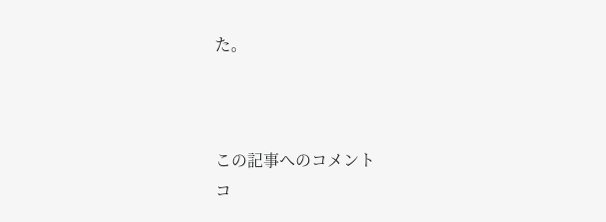た。



この記事へのコメント
コ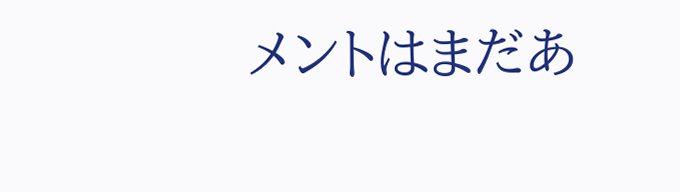メントはまだあ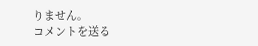りません。
コメントを送る